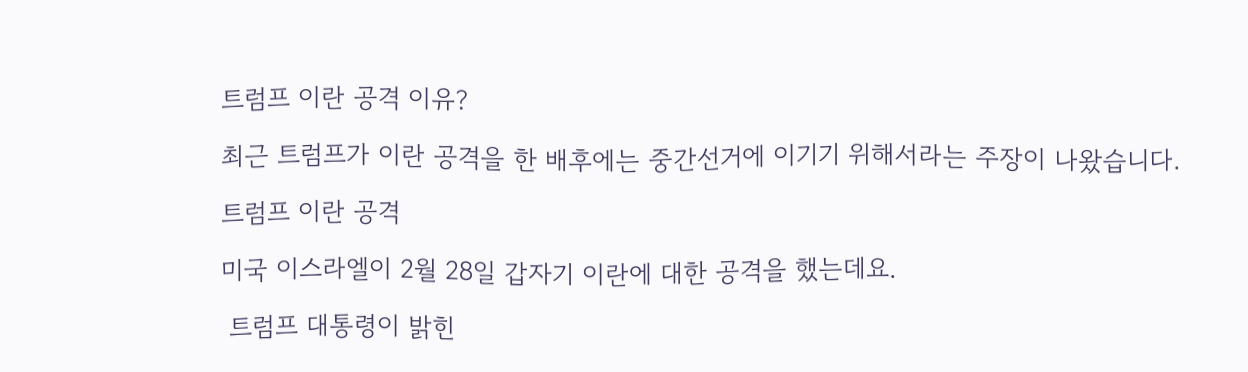트럼프 이란 공격 이유?

최근 트럼프가 이란 공격을 한 배후에는 중간선거에 이기기 위해서라는 주장이 나왔습니다.

트럼프 이란 공격

미국 이스라엘이 2월 28일 갑자기 이란에 대한 공격을 했는데요.

 트럼프 대통령이 밝힌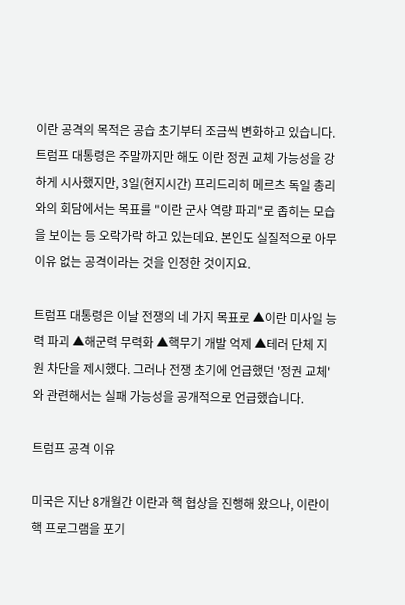이란 공격의 목적은 공습 초기부터 조금씩 변화하고 있습니다. 트럼프 대통령은 주말까지만 해도 이란 정권 교체 가능성을 강하게 시사했지만, 3일(현지시간) 프리드리히 메르츠 독일 총리와의 회담에서는 목표를 "이란 군사 역량 파괴"로 좁히는 모습을 보이는 등 오락가락 하고 있는데요. 본인도 실질적으로 아무 이유 없는 공격이라는 것을 인정한 것이지요.

트럼프 대통령은 이날 전쟁의 네 가지 목표로 ▲이란 미사일 능력 파괴 ▲해군력 무력화 ▲핵무기 개발 억제 ▲테러 단체 지원 차단을 제시했다. 그러나 전쟁 초기에 언급했던 '정권 교체'와 관련해서는 실패 가능성을 공개적으로 언급했습니다.

트럼프 공격 이유

미국은 지난 8개월간 이란과 핵 협상을 진행해 왔으나, 이란이 핵 프로그램을 포기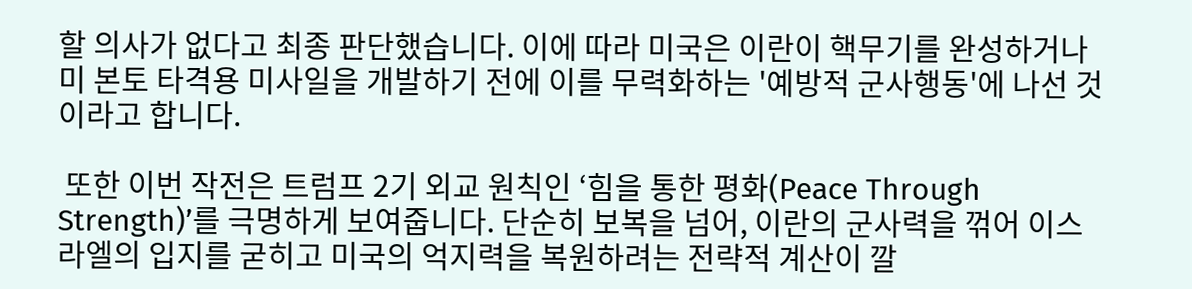할 의사가 없다고 최종 판단했습니다. 이에 따라 미국은 이란이 핵무기를 완성하거나 미 본토 타격용 미사일을 개발하기 전에 이를 무력화하는 '예방적 군사행동'에 나선 것이라고 합니다.

 또한 이번 작전은 트럼프 2기 외교 원칙인 ‘힘을 통한 평화(Peace Through Strength)’를 극명하게 보여줍니다. 단순히 보복을 넘어, 이란의 군사력을 꺾어 이스라엘의 입지를 굳히고 미국의 억지력을 복원하려는 전략적 계산이 깔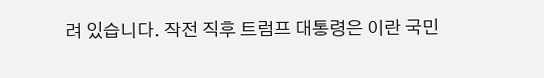려 있습니다. 작전 직후 트럼프 대통령은 이란 국민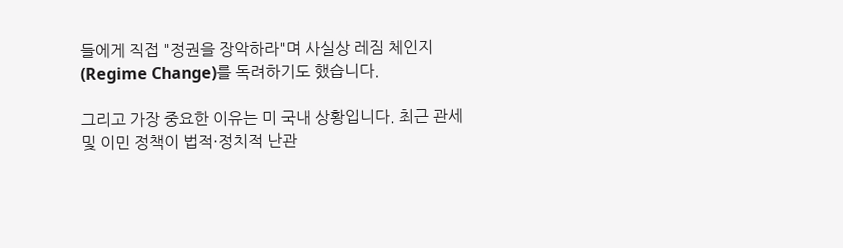들에게 직접 "정권을 장악하라"며 사실상 레짐 체인지(Regime Change)를 독려하기도 했습니다.

그리고 가장 중요한 이유는 미 국내 상황입니다. 최근 관세 및 이민 정책이 법적·정치적 난관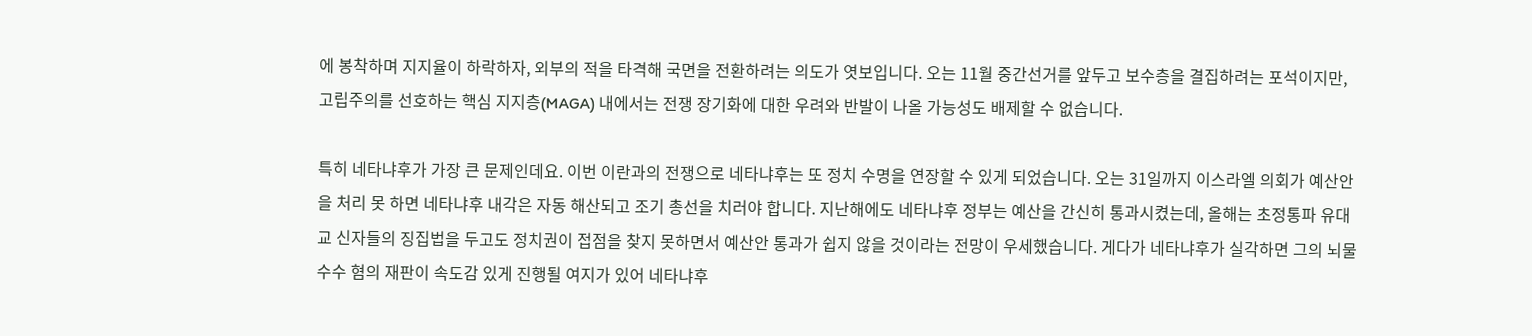에 봉착하며 지지율이 하락하자, 외부의 적을 타격해 국면을 전환하려는 의도가 엿보입니다. 오는 11월 중간선거를 앞두고 보수층을 결집하려는 포석이지만, 고립주의를 선호하는 핵심 지지층(MAGA) 내에서는 전쟁 장기화에 대한 우려와 반발이 나올 가능성도 배제할 수 없습니다.

특히 네타냐후가 가장 큰 문제인데요. 이번 이란과의 전쟁으로 네타냐후는 또 정치 수명을 연장할 수 있게 되었습니다. 오는 31일까지 이스라엘 의회가 예산안을 처리 못 하면 네타냐후 내각은 자동 해산되고 조기 총선을 치러야 합니다. 지난해에도 네타냐후 정부는 예산을 간신히 통과시켰는데, 올해는 초정통파 유대교 신자들의 징집법을 두고도 정치권이 접점을 찾지 못하면서 예산안 통과가 쉽지 않을 것이라는 전망이 우세했습니다. 게다가 네타냐후가 실각하면 그의 뇌물 수수 혐의 재판이 속도감 있게 진행될 여지가 있어 네타냐후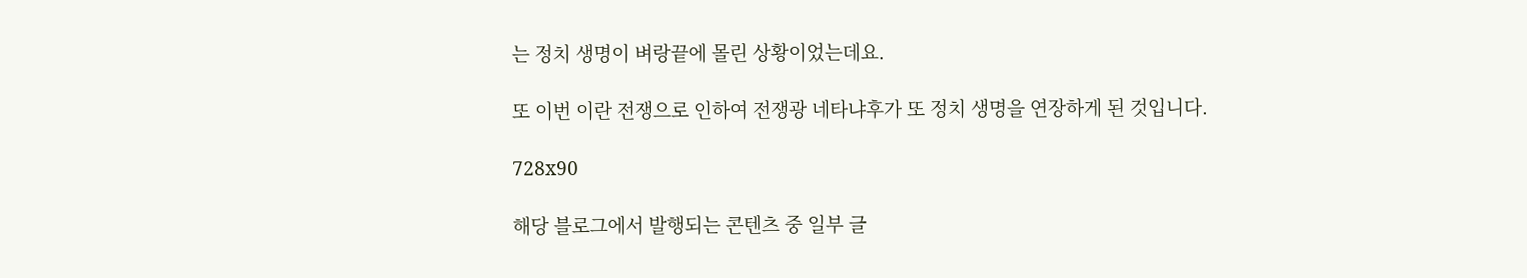는 정치 생명이 벼랑끝에 몰린 상황이었는데요.

또 이번 이란 전쟁으로 인하여 전쟁광 네타냐후가 또 정치 생명을 연장하게 된 것입니다.

728x90

해당 블로그에서 발행되는 콘텐츠 중 일부 글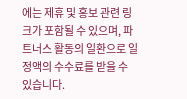에는 제휴 및 홍보 관련 링크가 포함될 수 있으며, 파트너스 활동의 일환으로 일정액의 수수료를 받을 수 있습니다.